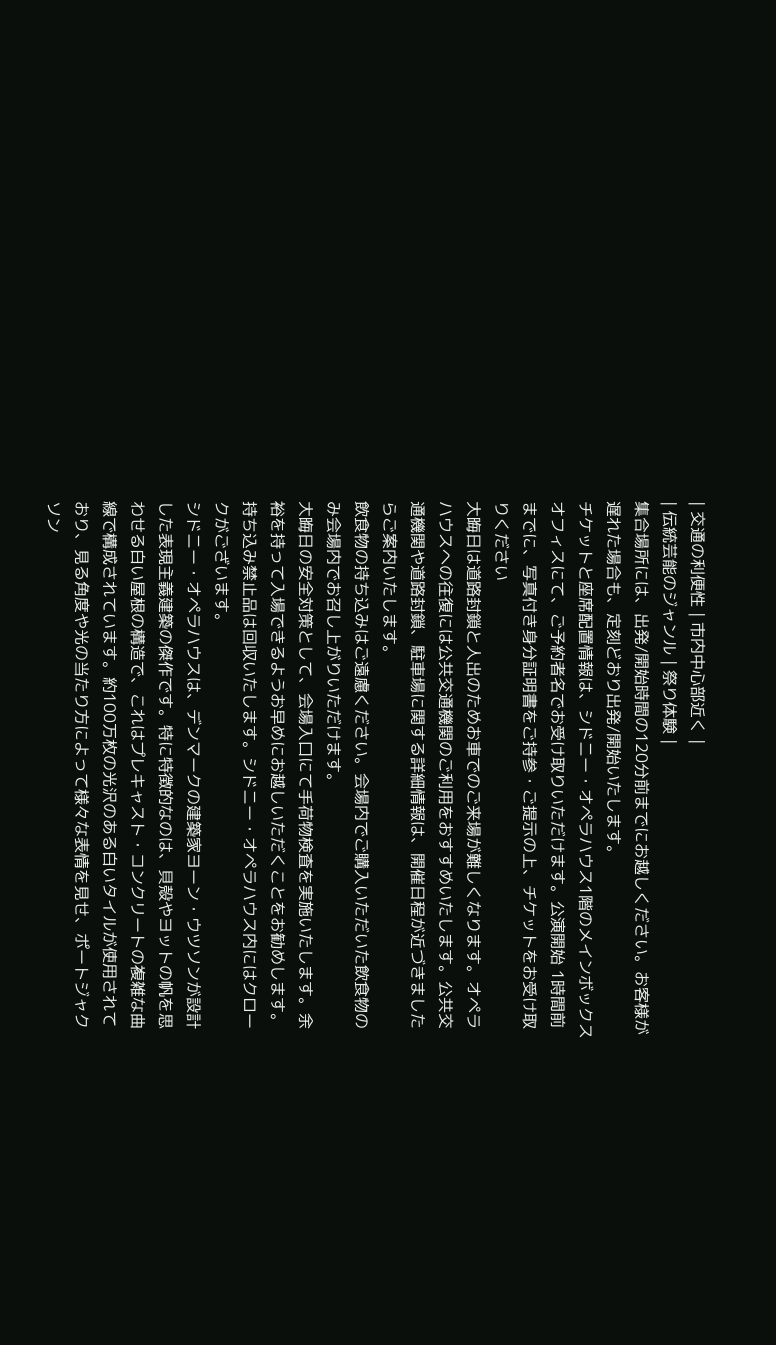| 交通の利便性 | 市内中心部近く |
| 伝統芸能のジャンル | 祭り体験 |
集合場所には、出発/開始時間の120分前までにお越しください。お客様が遅れた場合も、定刻どおり出発/開始いたします。
チケットと座席配置情報は、シドニー・オペラハウス1階のメインボックスオフィスにて、ご予約者名でお受け取りいただけます。公演開始 1時間前までに、写真付き身分証明書をご持参・ご提示の上、チケットをお受け取りください
大晦日は道路封鎖と人出のためお車でのご来場が難しくなります。オペラハウスへの往復には公共交通機関のご利用をおすすめいたします。公共交通機関や道路封鎖、駐車場に関する詳細情報は、開催日程が近づきましたらご案内いたします。
飲食物の持ち込みはご遠慮ください。会場内でご購入いただいた飲食物のみ会場内でお召し上がりいただけます。
大晦日の安全対策として、会場入口にて手荷物検査を実施いたします。余裕を持って入場できるようお早めにお越しいただくことをお勧めします。持ち込み禁止品は回収いたします。シドニー・オペラハウス内にはクロークがございます。
シドニー・オペラハウスは、デンマークの建築家ヨーン・ウツソンが設計した表現主義建築の傑作です。特に特徴的なのは、貝殻やヨットの帆を思わせる白い屋根の構造で、これはプレキャスト・コンクリートの複雑な曲線で構成されています。約100万枚の光沢のある白いタイルが使用されており、見る角度や光の当たり方によって様々な表情を見せ、ポートジャクソン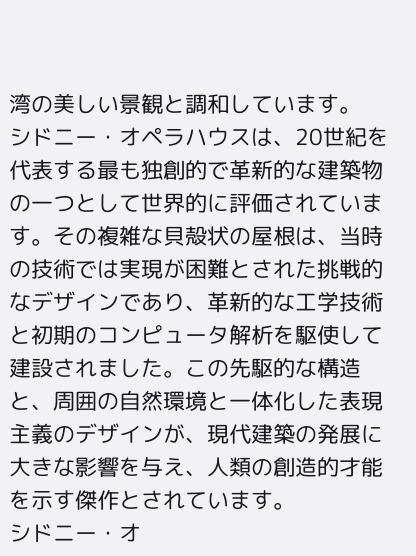湾の美しい景観と調和しています。
シドニー・オペラハウスは、20世紀を代表する最も独創的で革新的な建築物の一つとして世界的に評価されています。その複雑な貝殻状の屋根は、当時の技術では実現が困難とされた挑戦的なデザインであり、革新的な工学技術と初期のコンピュータ解析を駆使して建設されました。この先駆的な構造と、周囲の自然環境と一体化した表現主義のデザインが、現代建築の発展に大きな影響を与え、人類の創造的才能を示す傑作とされています。
シドニー・オ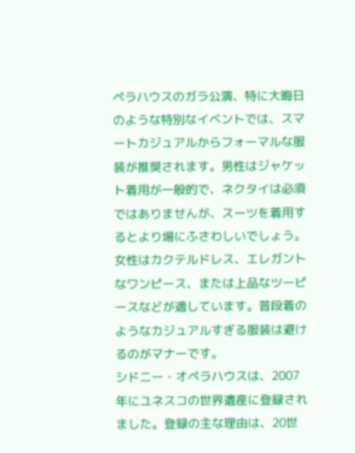ペラハウスのガラ公演、特に大晦日のような特別なイベントでは、スマートカジュアルからフォーマルな服装が推奨されます。男性はジャケット着用が一般的で、ネクタイは必須ではありませんが、スーツを着用するとより場にふさわしいでしょう。女性はカクテルドレス、エレガントなワンピース、または上品なツーピースなどが適しています。普段着のようなカジュアルすぎる服装は避けるのがマナーです。
シドニー・オペラハウスは、2007年にユネスコの世界遺産に登録されました。登録の主な理由は、20世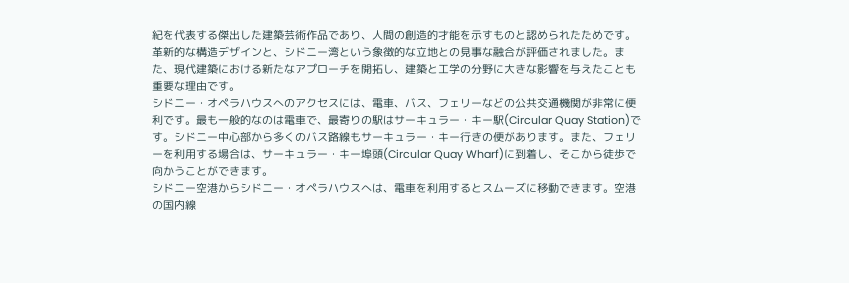紀を代表する傑出した建築芸術作品であり、人間の創造的才能を示すものと認められたためです。革新的な構造デザインと、シドニー湾という象徴的な立地との見事な融合が評価されました。また、現代建築における新たなアプローチを開拓し、建築と工学の分野に大きな影響を与えたことも重要な理由です。
シドニー・オペラハウスへのアクセスには、電車、バス、フェリーなどの公共交通機関が非常に便利です。最も一般的なのは電車で、最寄りの駅はサーキュラー・キー駅(Circular Quay Station)です。シドニー中心部から多くのバス路線もサーキュラー・キー行きの便があります。また、フェリーを利用する場合は、サーキュラー・キー埠頭(Circular Quay Wharf)に到着し、そこから徒歩で向かうことができます。
シドニー空港からシドニー・オペラハウスへは、電車を利用するとスムーズに移動できます。空港の国内線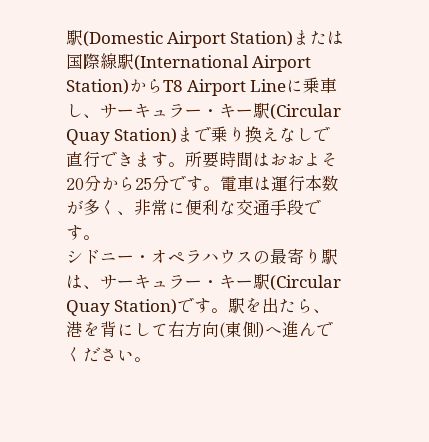駅(Domestic Airport Station)または国際線駅(International Airport Station)からT8 Airport Lineに乗車し、サーキュラー・キー駅(Circular Quay Station)まで乗り換えなしで直行できます。所要時間はおおよそ20分から25分です。電車は運行本数が多く、非常に便利な交通手段です。
シドニー・オペラハウスの最寄り駅は、サーキュラー・キー駅(Circular Quay Station)です。駅を出たら、港を背にして右方向(東側)へ進んでください。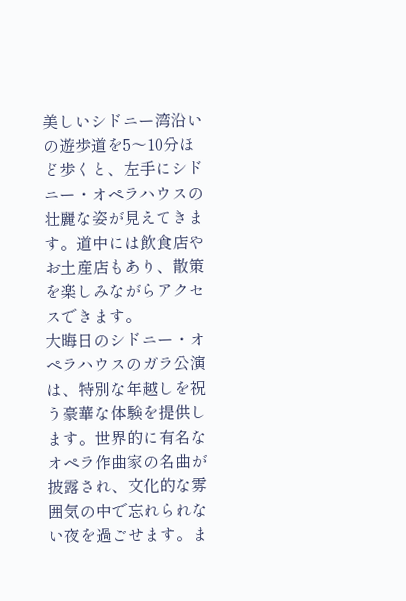美しいシドニー湾沿いの遊歩道を5〜10分ほど歩くと、左手にシドニー・オペラハウスの壮麗な姿が見えてきます。道中には飲食店やお土産店もあり、散策を楽しみながらアクセスできます。
大晦日のシドニー・オペラハウスのガラ公演は、特別な年越しを祝う豪華な体験を提供します。世界的に有名なオペラ作曲家の名曲が披露され、文化的な雰囲気の中で忘れられない夜を過ごせます。ま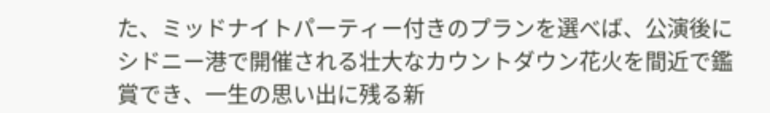た、ミッドナイトパーティー付きのプランを選べば、公演後にシドニー港で開催される壮大なカウントダウン花火を間近で鑑賞でき、一生の思い出に残る新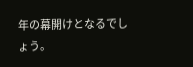年の幕開けとなるでしょう。